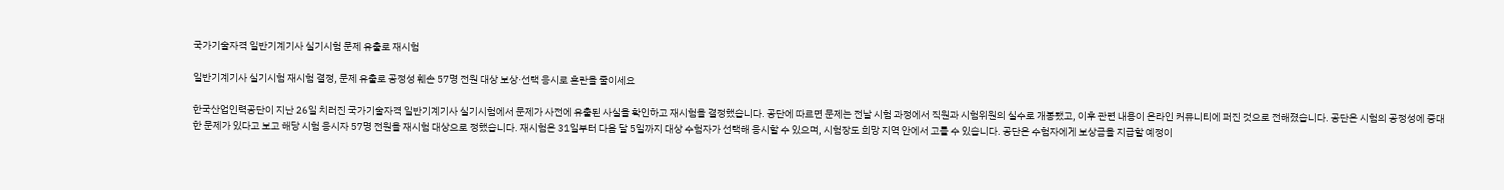국가기술자격 일반기계기사 실기시험 문제 유출로 재시험

일반기계기사 실기시험 재시험 결정, 문제 유출로 공정성 훼손 57명 전원 대상 보상·선택 응시로 혼란을 줄이세요

한국산업인력공단이 지난 26일 치러진 국가기술자격 일반기계기사 실기시험에서 문제가 사전에 유출된 사실을 확인하고 재시험을 결정했습니다. 공단에 따르면 문제는 전날 시험 과정에서 직원과 시험위원의 실수로 개봉됐고, 이후 관련 내용이 온라인 커뮤니티에 퍼진 것으로 전해졌습니다. 공단은 시험의 공정성에 중대한 문제가 있다고 보고 해당 시험 응시자 57명 전원을 재시험 대상으로 정했습니다. 재시험은 31일부터 다음 달 5일까지 대상 수험자가 선택해 응시할 수 있으며, 시험장도 희망 지역 안에서 고를 수 있습니다. 공단은 수험자에게 보상금을 지급할 예정이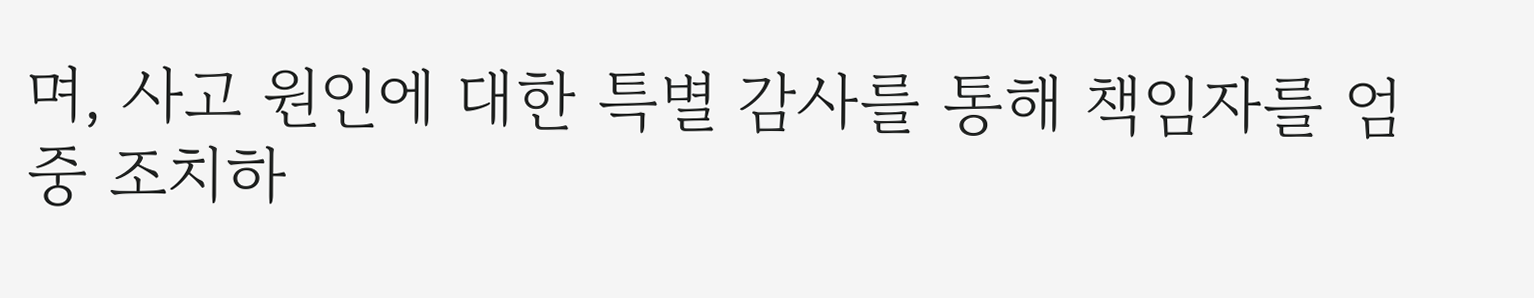며, 사고 원인에 대한 특별 감사를 통해 책임자를 엄중 조치하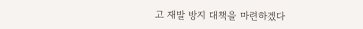고 재발 방지 대책을 마련하겠다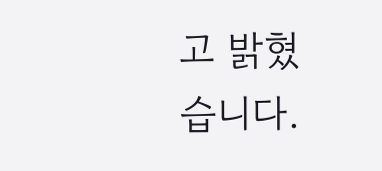고 밝혔습니다.